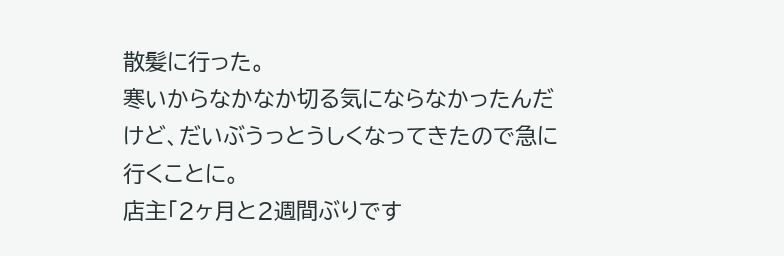散髪に行った。
寒いからなかなか切る気にならなかったんだけど、だいぶうっとうしくなってきたので急に行くことに。
店主「2ヶ月と2週間ぶりです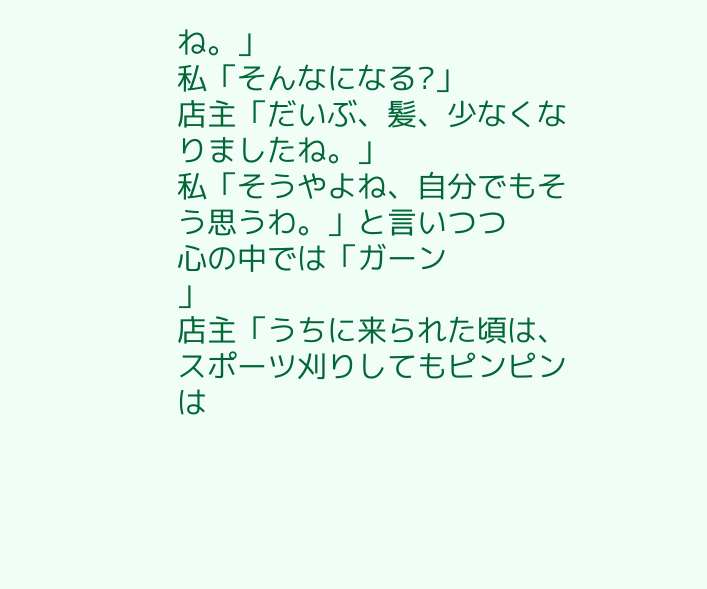ね。」
私「そんなになる?」
店主「だいぶ、髪、少なくなりましたね。」
私「そうやよね、自分でもそう思うわ。」と言いつつ
心の中では「ガーン
」
店主「うちに来られた頃は、スポーツ刈りしてもピンピンは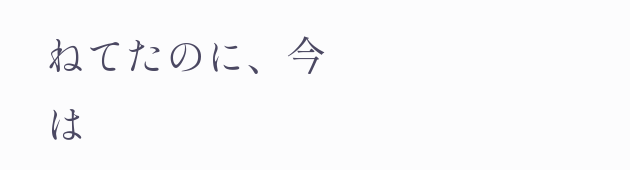ねてたのに、今は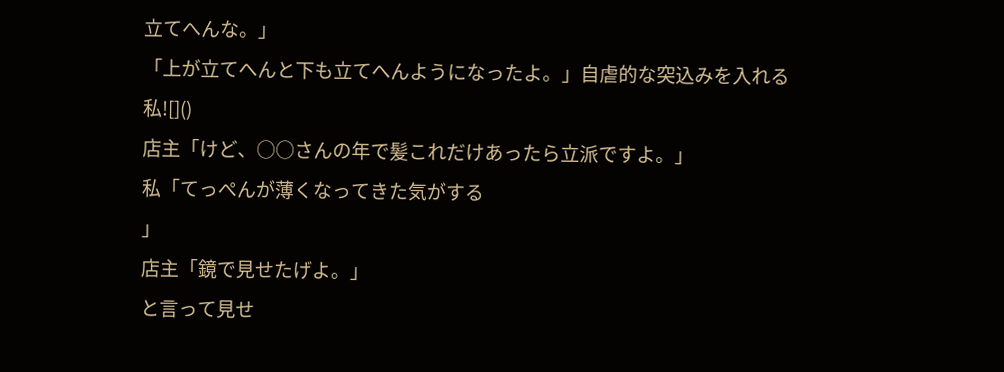立てへんな。」
「上が立てへんと下も立てへんようになったよ。」自虐的な突込みを入れる私![]()
店主「けど、○○さんの年で髪これだけあったら立派ですよ。」
私「てっぺんが薄くなってきた気がする
」
店主「鏡で見せたげよ。」
と言って見せ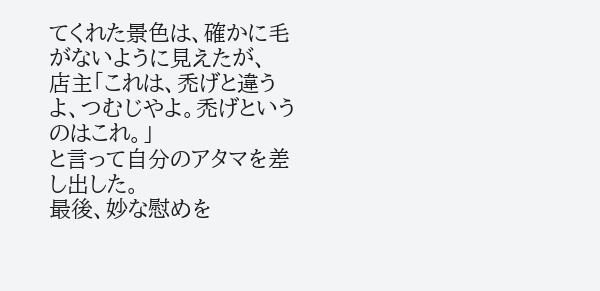てくれた景色は、確かに毛がないように見えたが、
店主「これは、禿げと違うよ、つむじやよ。禿げというのはこれ。」
と言って自分のアタマを差し出した。
最後、妙な慰めを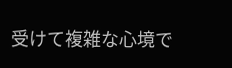受けて複雑な心境で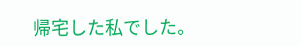帰宅した私でした。